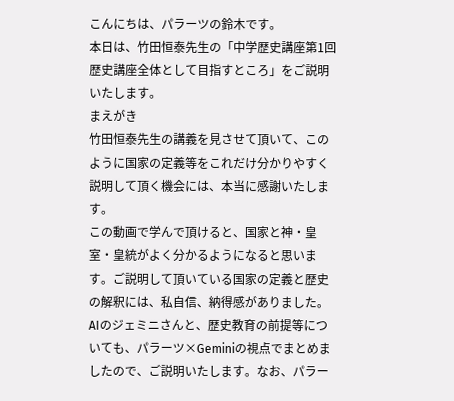こんにちは、パラーツの鈴木です。
本日は、竹田恒泰先生の「中学歴史講座第1回 歴史講座全体として目指すところ」をご説明いたします。
まえがき
竹田恒泰先生の講義を見させて頂いて、このように国家の定義等をこれだけ分かりやすく説明して頂く機会には、本当に感謝いたします。
この動画で学んで頂けると、国家と神・皇室・皇統がよく分かるようになると思います。ご説明して頂いている国家の定義と歴史の解釈には、私自信、納得感がありました。
AIのジェミニさんと、歴史教育の前提等についても、パラーツ×Geminiの視点でまとめましたので、ご説明いたします。なお、パラー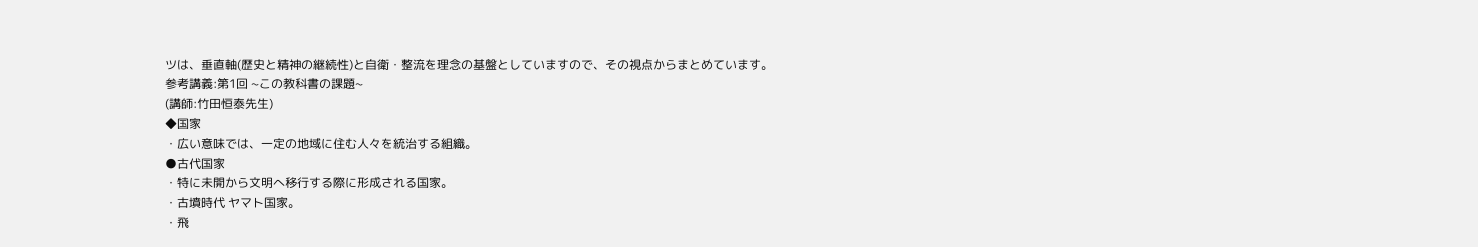ツは、垂直軸(歴史と精神の継続性)と自衛・整流を理念の基盤としていますので、その視点からまとめています。
参考講義:第1回 ~この教科書の課題~
(講師:竹田恒泰先生)
◆国家
・広い意味では、一定の地域に住む人々を統治する組織。
●古代国家
・特に未開から文明へ移行する際に形成される国家。
・古墳時代 ヤマト国家。
・飛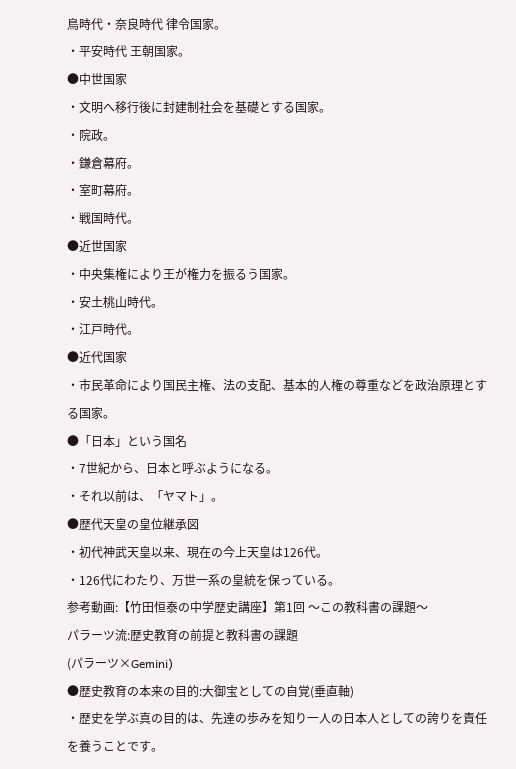鳥時代・奈良時代 律令国家。
・平安時代 王朝国家。
●中世国家
・文明へ移行後に封建制社会を基礎とする国家。
・院政。
・鎌倉幕府。
・室町幕府。
・戦国時代。
●近世国家
・中央集権により王が権力を振るう国家。
・安土桃山時代。
・江戸時代。
●近代国家
・市民革命により国民主権、法の支配、基本的人権の尊重などを政治原理とする国家。
●「日本」という国名
・7世紀から、日本と呼ぶようになる。
・それ以前は、「ヤマト」。
●歴代天皇の皇位継承図
・初代神武天皇以来、現在の今上天皇は126代。
・126代にわたり、万世一系の皇統を保っている。
参考動画:【竹田恒泰の中学歴史講座】第1回 〜この教科書の課題〜
パラーツ流:歴史教育の前提と教科書の課題
(パラーツ×Gemini)
●歴史教育の本来の目的:大御宝としての自覚(垂直軸)
・歴史を学ぶ真の目的は、先達の歩みを知り一人の日本人としての誇りを責任を養うことです。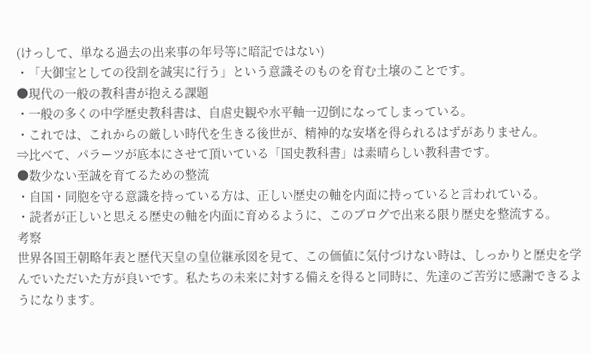(けっして、単なる過去の出来事の年号等に暗記ではない)
・「大御宝としての役割を誠実に行う」という意識そのものを育む土壌のことです。
●現代の一般の教科書が抱える課題
・一般の多くの中学歴史教科書は、自虐史観や水平軸一辺倒になってしまっている。
・これでは、これからの厳しい時代を生きる後世が、精神的な安堵を得られるはずがありません。
⇒比べて、パラーツが底本にさせて頂いている「国史教科書」は素晴らしい教科書です。
●数少ない至誠を育てるための整流
・自国・同胞を守る意識を持っている方は、正しい歴史の軸を内面に持っていると言われている。
・読者が正しいと思える歴史の軸を内面に育めるように、このブログで出来る限り歴史を整流する。
考察
世界各国王朝略年表と歴代天皇の皇位継承図を見て、この価値に気付づけない時は、しっかりと歴史を学んでいただいた方が良いです。私たちの未来に対する備えを得ると同時に、先達のご苦労に感謝できるようになります。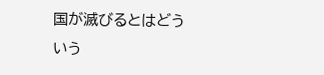国が滅びるとはどういう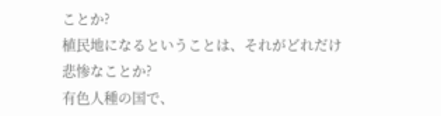ことか?
植民地になるということは、それがどれだけ悲惨なことか?
有色人種の国で、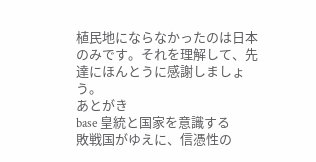植民地にならなかったのは日本のみです。それを理解して、先達にほんとうに感謝しましょう。
あとがき
base 皇統と国家を意識する
敗戦国がゆえに、信憑性の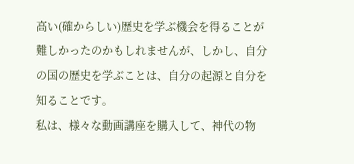高い(確からしい)歴史を学ぶ機会を得ることが難しかったのかもしれませんが、しかし、自分の国の歴史を学ぶことは、自分の起源と自分を知ることです。
私は、様々な動画講座を購入して、神代の物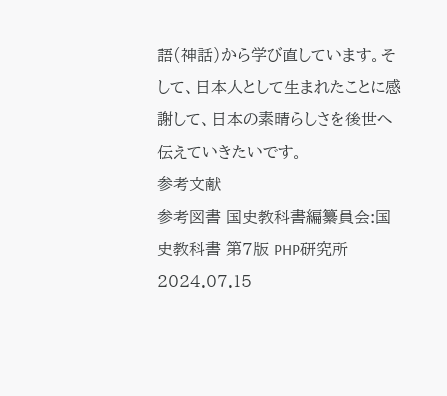語(神話)から学び直しています。そして、日本人として生まれたことに感謝して、日本の素晴らしさを後世へ伝えていきたいです。
参考文献
参考図書 国史教科書編纂員会:国史教科書 第7版 PHP研究所 2024.07.15